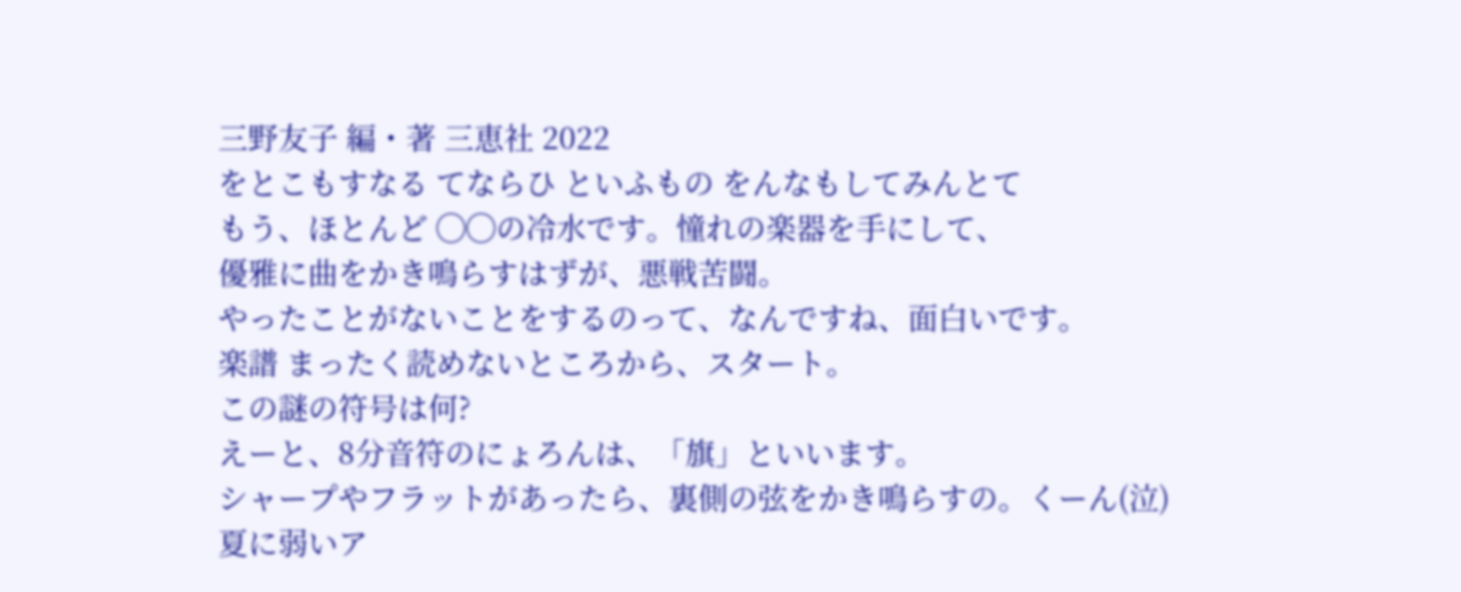三野友子 編・著 三恵社 2022
をとこもすなる てならひ といふもの をんなもしてみんとて
もう、ほとんど ◯◯の冷水です。憧れの楽器を手にして、
優雅に曲をかき鳴らすはずが、悪戦苦闘。
やったことがないことをするのって、なんですね、面白いです。
楽譜 まったく読めないところから、スタート。
この謎の符号は何?
えーと、8分音符のにょろんは、「旗」といいます。
シャープやフラットがあったら、裏側の弦をかき鳴らすの。くーん(泣)
夏に弱いア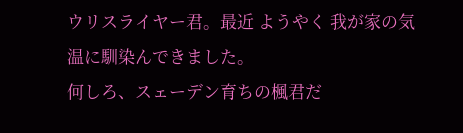ウリスライヤー君。最近 ようやく 我が家の気温に馴染んできました。
何しろ、スェーデン育ちの楓君だ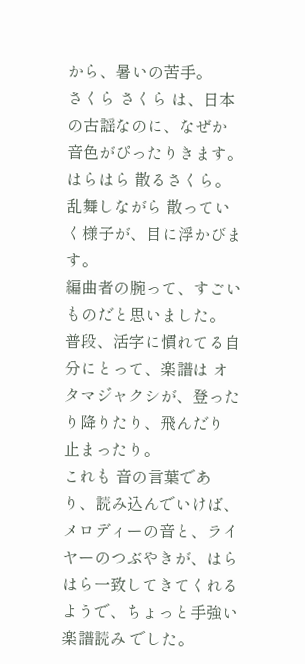から、暑いの苦手。
さくら さくら は、日本の古謡なのに、なぜか 音色がぴったりきます。
はらはら 散るさくら。乱舞しながら 散っていく様子が、目に浮かびます。
編曲者の腕って、すごいものだと思いました。
普段、活字に慣れてる自分にとって、楽譜は オタマジャクシが、登ったり降りたり、飛んだり 止まったり。
これも 音の言葉であり、読み込んでいけば、メロディーの音と、ライヤーのつぶやきが、はらはら一致してきてくれるようで、ちょっと手強い楽譜読み でした。